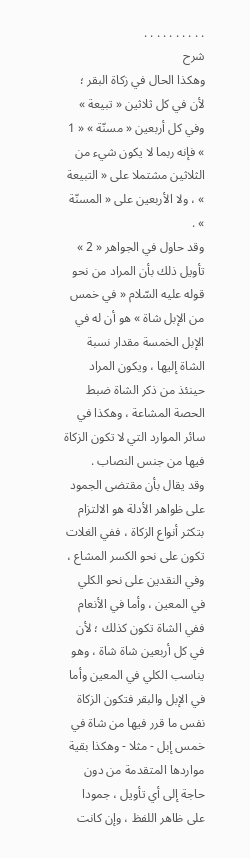. . . . . . . . . .
شرح
وهكذا الحال في زكاة البقر ؛ لأن في كل ثلاثين « تبيعة » وفي كل أربعين « مسنّة » « 1 » فإنه ربما لا يكون شيء من الثلاثين مشتملا على « التبيعة » ، ولا الأربعين على « المسنّة » .
وقد حاول في الجواهر « 2 » تأويل ذلك بأن المراد من نحو قوله عليه السّلام « في خمس من الإبل شاة » هو أن له في الإبل الخمسة مقدار نسبة الشاة إليها ، ويكون المراد حينئذ من ذكر الشاة ضبط الحصة المشاعة ، وهكذا في سائر الموارد التي لا تكون الزكاة فيها من جنس النصاب .
وقد يقال بأن مقتضى الجمود على ظواهر الأدلة هو الالتزام بتكثر أنواع الزكاة ، ففي الغلات تكون على نحو الكسر المشاع ، وفي النقدين على نحو الكلي في المعين ، وأما في الأنعام ففي الشاة تكون كذلك ؛ لأن في كل أربعين شاة شاة ، وهو يناسب الكلي في المعين وأما في الإبل والبقر فتكون الزكاة نفس ما قرر فيها من شاة في خمس إبل - مثلا - وهكذا بقية مواردها المتقدمة من دون حاجة إلى أي تأويل ، جمودا على ظاهر اللفظ ، وإن كانت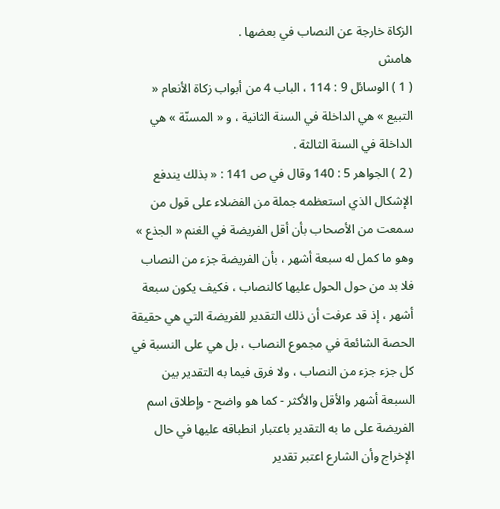الزكاة خارجة عن النصاب في بعضها .
هامش
( 1 ) الوسائل 9 : 114 ، الباب 4 من أبواب زكاة الأنعام « التبيع » هي الداخلة في السنة الثانية ، و « المسنّة » هي الداخلة في السنة الثالثة .
( 2 ) الجواهر 5 : 140 وقال في ص 141 : « بذلك يندفع الإشكال الذي استعظمه جملة من الفضلاء على قول من سمعت من الأصحاب بأن أقل الفريضة في الغنم « الجذع » وهو ما كمل له سبعة أشهر ، بأن الفريضة جزء من النصاب فلا بد من حول الحول عليها كالنصاب ، فكيف يكون سبعة أشهر ، إذ قد عرفت أن ذلك التقدير للفريضة التي هي حقيقة الحصة الشائعة في مجموع النصاب ، بل هي على النسبة في كل جزء جزء من النصاب ، ولا فرق فيما به التقدير بين السبعة أشهر والأقل والأكثر - كما هو واضح - وإطلاق اسم الفريضة على ما به التقدير باعتبار انطباقه عليها في حال الإخراج وأن الشارع اعتبر تقدير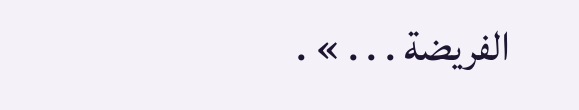الفريضة . . . » .